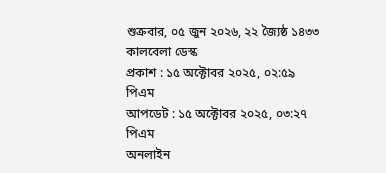শুক্রবার, ০৫ জুন ২০২৬, ২২ জ্যৈষ্ঠ ১৪৩৩
কালবেলা ডেস্ক
প্রকাশ : ১৫ অক্টোবর ২০২৫, ০২:৫৯ পিএম
আপডেট : ১৫ অক্টোবর ২০২৫, ০৩:২৭ পিএম
অনলাইন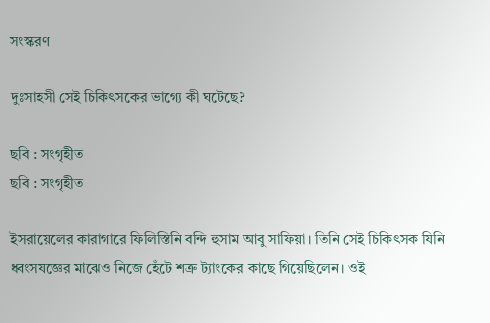সংস্করণ

দুঃসাহসী সেই চিকিৎসকের ভাগ্যে কী ঘটেছে?

ছবি : সংগৃহীত
ছবি : সংগৃহীত

ইসরায়েলের কারাগারে ফিলিস্তিনি বন্দি হুসাম আবু সাফিয়া। তিনি সেই চিকিৎসক যিনি ধ্বংসযজ্ঞের মাঝেও নিজে হেঁটে শত্রু ট্যাংকের কাছে গিয়েছিলেন। ওই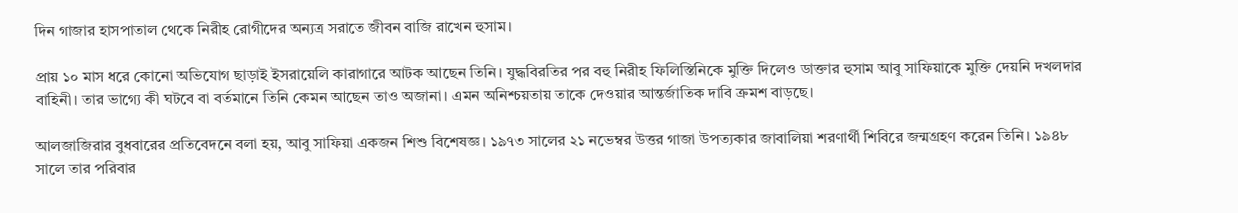দিন গাজার হাসপাতাল থেকে নিরীহ রোগীদের অন্যত্র সরাতে জীবন বাজি রাখেন হুসাম।

প্রায় ১০ মাস ধরে কোনো অভিযোগ ছাড়াই ইসরায়েলি কারাগারে আটক আছেন তিনি। যুদ্ধবিরতির পর বহু নিরীহ ফিলিস্তিনিকে মুক্তি দিলেও ডাক্তার হুসাম আবু সাফিয়াকে মুক্তি দেয়নি দখলদার বাহিনী। তার ভাগ্যে কী ঘটবে বা বর্তমানে তিনি কেমন আছেন তাও অজানা। এমন অনিশ্চয়তায় তাকে দেওয়ার আন্তর্জাতিক দাবি ক্রমশ বাড়ছে।

আলজাজিরার বুধবারের প্রতিবেদনে বলা হয়, আবু সাফিয়া একজন শিশু বিশেষজ্ঞ। ১৯৭৩ সালের ২১ নভেম্বর উত্তর গাজা উপত্যকার জাবালিয়া শরণার্থী শিবিরে জন্মগ্রহণ করেন তিনি। ১৯৪৮ সালে তার পরিবার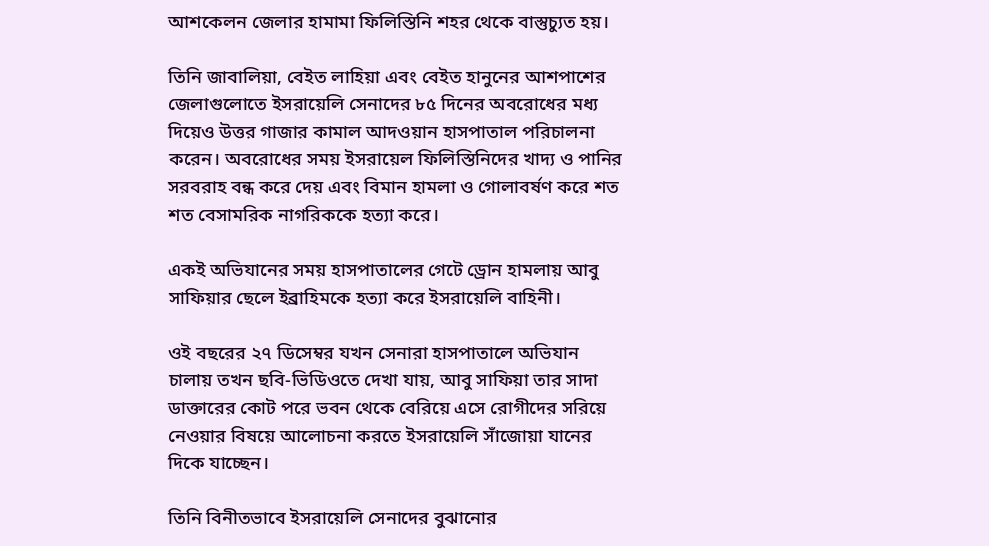আশকেলন জেলার হামামা ফিলিস্তিনি শহর থেকে বাস্তুচ্যুত হয়।

তিনি জাবালিয়া, বেইত লাহিয়া এবং বেইত হানুনের আশপাশের জেলাগুলোতে ইসরায়েলি সেনাদের ৮৫ দিনের অবরোধের মধ্য দিয়েও উত্তর গাজার কামাল আদওয়ান হাসপাতাল পরিচালনা করেন। অবরোধের সময় ইসরায়েল ফিলিস্তিনিদের খাদ্য ও পানির সরবরাহ বন্ধ করে দেয় এবং বিমান হামলা ও গোলাবর্ষণ করে শত শত বেসামরিক নাগরিককে হত্যা করে।

একই অভিযানের সময় হাসপাতালের গেটে ড্রোন হামলায় আবু সাফিয়ার ছেলে ইব্রাহিমকে হত্যা করে ইসরায়েলি বাহিনী।

ওই বছরের ২৭ ডিসেম্বর যখন সেনারা হাসপাতালে অভিযান চালায় তখন ছবি-ভিডিওতে দেখা যায়, আবু সাফিয়া তার সাদা ডাক্তারের কোট পরে ভবন থেকে বেরিয়ে এসে রোগীদের সরিয়ে নেওয়ার বিষয়ে আলোচনা করতে ইসরায়েলি সাঁজোয়া যানের দিকে যাচ্ছেন।

তিনি বিনীতভাবে ইসরায়েলি সেনাদের বুঝানোর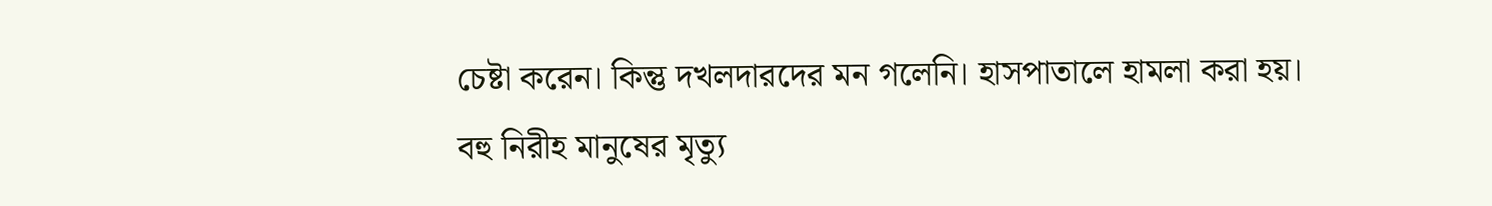চেষ্টা করেন। কিন্তু দখলদারদের মন গলেনি। হাসপাতালে হামলা করা হয়। বহু নিরীহ মানুষের মৃত্যু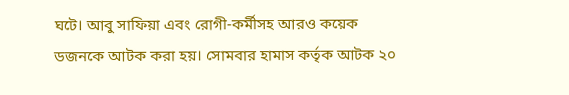ঘটে। আবু সাফিয়া এবং রোগী-কর্মীসহ আরও কয়েক ডজনকে আটক করা হয়। সোমবার হামাস কর্তৃক আটক ২০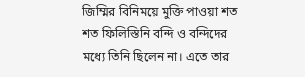জিম্মির বিনিময়ে মুক্তি পাওয়া শত শত ফিলিস্তিনি বন্দি ও বন্দিদের মধ্যে তিনি ছিলেন না। এতে তার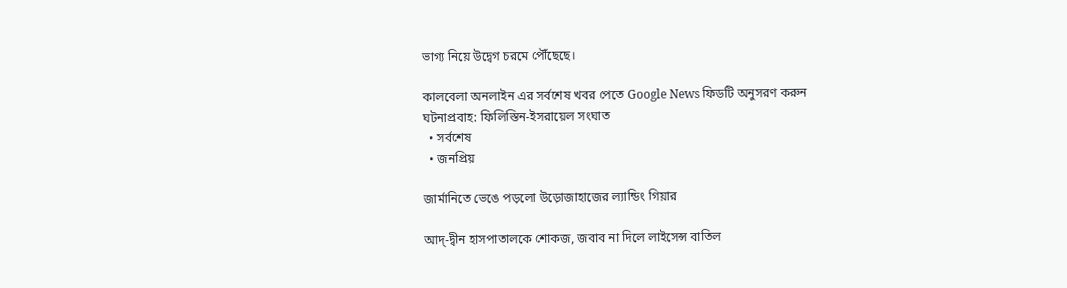ভাগ্য নিয়ে উদ্বেগ চরমে পৌঁছেছে।

কালবেলা অনলাইন এর সর্বশেষ খবর পেতে Google News ফিডটি অনুসরণ করুন
ঘটনাপ্রবাহ: ফিলিস্তিন-ইসরায়েল সংঘাত
  • সর্বশেষ
  • জনপ্রিয়

জার্মানিতে ভেঙে পড়লো উড়োজাহাজের ল্যান্ডিং গিয়ার

আদ্-দ্বীন হাসপাতালকে শোকজ, জবাব না দিলে লাইসেন্স বাতিল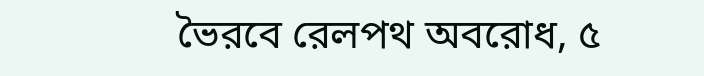ভৈরবে রেলপথ অবরোধ, ৫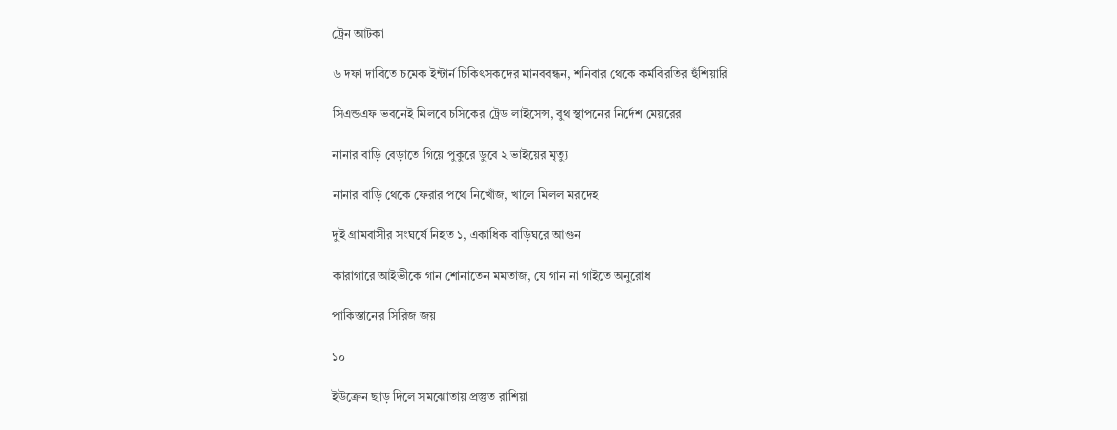ট্রেন আটকা

৬ দফা দাবিতে চমেক ইন্টার্ন চিকিৎসকদের মানববন্ধন, শনিবার থেকে কর্মবিরতির হুঁশিয়ারি

সিএন্ডএফ ভবনেই মিলবে চসিকের ট্রেড লাইসেন্স, বুথ স্থাপনের নির্দেশ মেয়রের

নানার বাড়ি বেড়াতে গিয়ে পুকুরে ডুবে ২ ভাইয়ের মৃত্যু

নানার বাড়ি থেকে ফেরার পথে নিখোঁজ, খালে মিলল মরদেহ

দুই গ্রামবাসীর সংঘর্ষে নিহত ১, একাধিক বাড়িঘরে আগুন

কারাগারে আইভীকে গান শোনাতেন মমতাজ, যে গান না গাইতে অনুরোধ

পাকিস্তানের সিরিজ জয়

১০

ইউক্রেন ছাড় দিলে সমঝোতায় প্রস্তুত রাশিয়া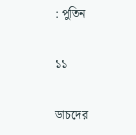: পুতিন

১১

ডাচদের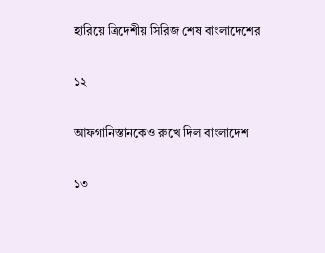হারিয়ে ত্রিদেশীয় সিরিজ শেষ বাংলাদেশের

১২

আফগানিস্তানকেও রুখে দিল বাংলাদেশ

১৩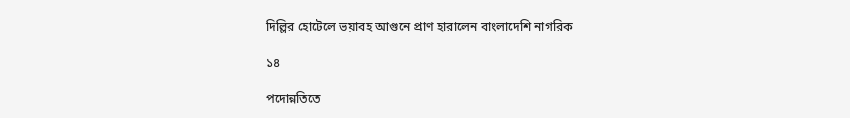দিল্লির হোটেলে ভয়াবহ আগুনে প্রাণ হারালেন বাংলাদেশি নাগরিক

১৪

পদোন্নতিতে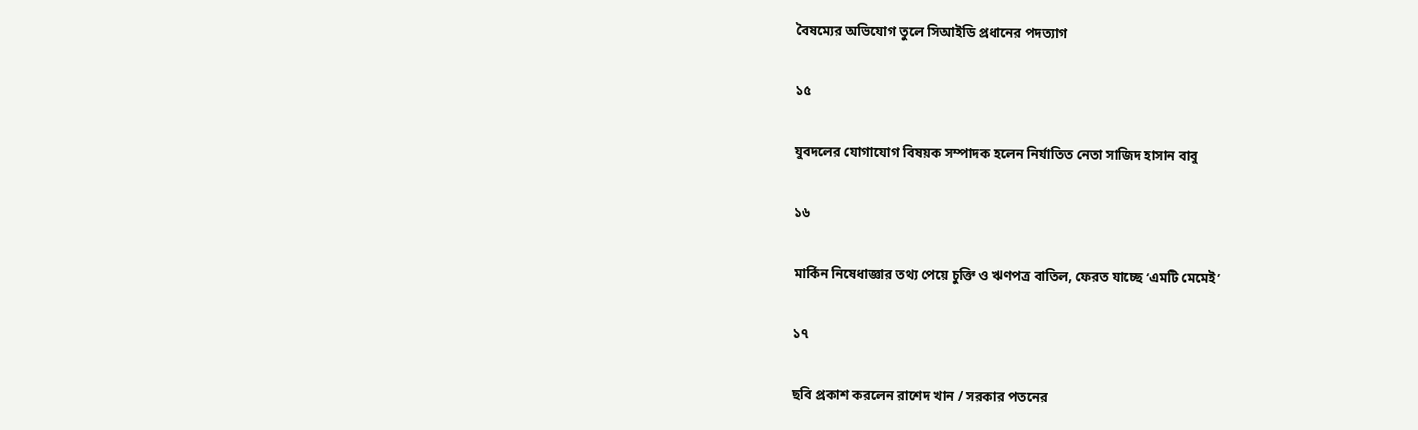বৈষম্যের অভিযোগ তুলে সিআইডি প্রধানের পদত্যাগ

১৫

যুবদলের যোগাযোগ বিষয়ক সম্পাদক হলেন নির্যাতিত নেতা সাজিদ হাসান বাবু

১৬

মার্কিন নিষেধাজ্ঞার তথ্য পেয়ে চুক্তি ও ঋণপত্র বাতিল, ফেরত যাচ্ছে ‘এমটি মেমেই’

১৭

ছবি প্রকাশ করলেন রাশেদ খান / সরকার পতনের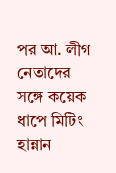পর আ. লীগ নেতাদের সঙ্গে কয়েক ধাপে মিটিং হান্নান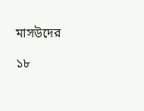মাসউদের

১৮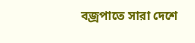বজ্রপাতে সারা দেশে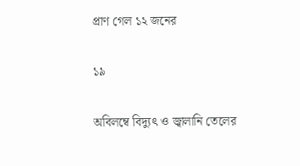প্রাণ গেল ১২ জনের

১৯

অবিলম্বে বিদ্যুৎ ও জ্বালানি তেলের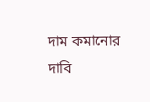দাম কমানোর দাবি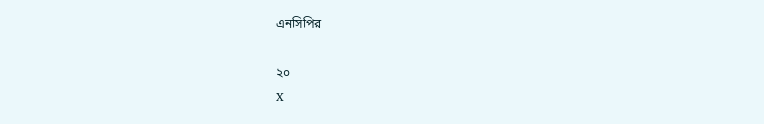এনসিপির

২০
X